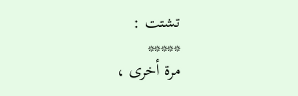تشتت :
*****
مرة أخرى ،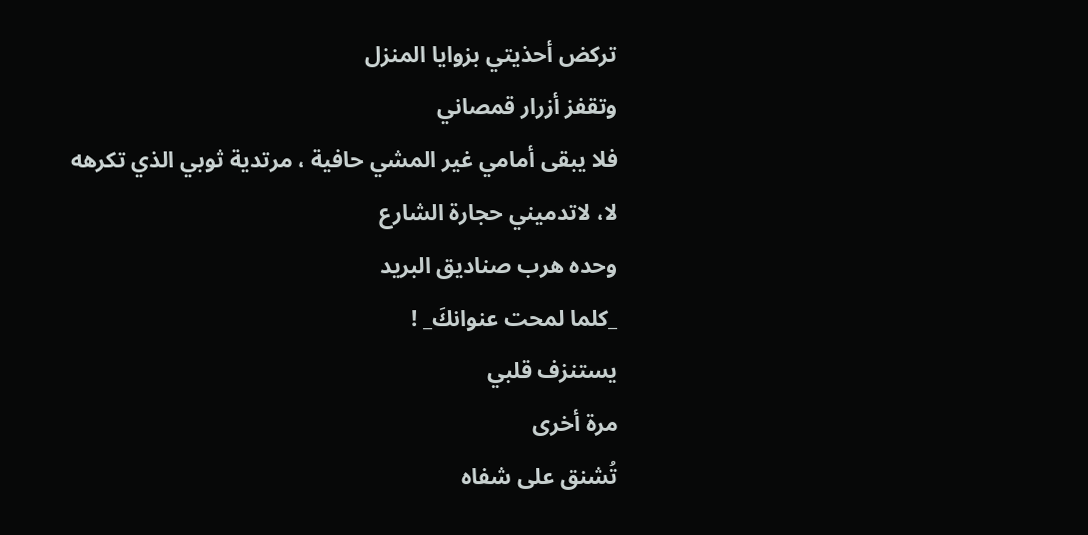تركض أحذيتي بزوايا المنزل
وتقفز أزرار قمصاني
فلا يبقى أمامي غير المشي حافية ، مرتدية ثوبي الذي تكرهه
لا، لاتدميني حجارة الشارع
وحده هرب صناديق البريد
_كلما لمحت عنوانكَ_ !
يستنزف قلبي
مرة أخرى
تُشنق على شفاه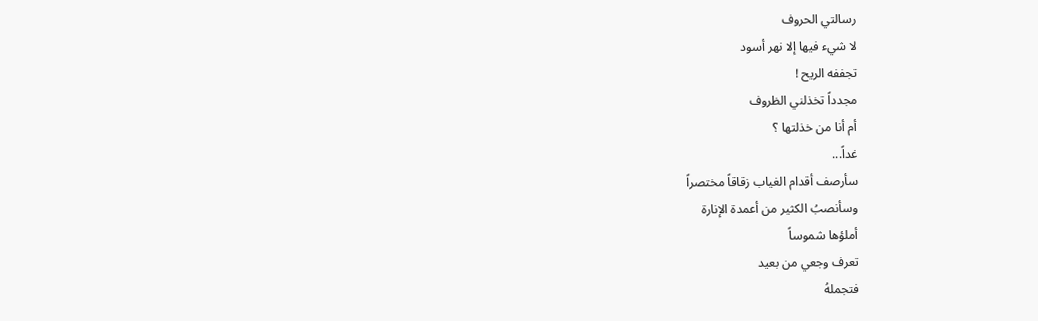رسالتي الحروف
لا شيء فيها إلا نهر أسود
تجففه الريح !
مجدداً تخذلني الظروف
أم أنا من خذلتها ؟
غداً...
سأرصف أقدام الغياب زقاقاً مختصراً
وسأنصبُ الكثير من أعمدة الإنارة
أملؤها شموساً
تعرف وجعي من بعيد
فتجملهُ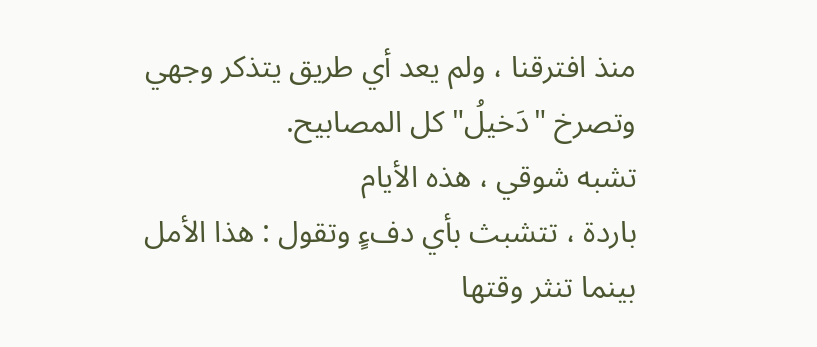منذ افترقنا ، ولم يعد أي طريق يتذكر وجهي
وتصرخ "دَخيلُ" كل المصابيح.
تشبه شوقي ، هذه الأيام
باردة ، تتشبث بأي دفءٍ وتقول : هذا الأمل
بينما تنثر وقتها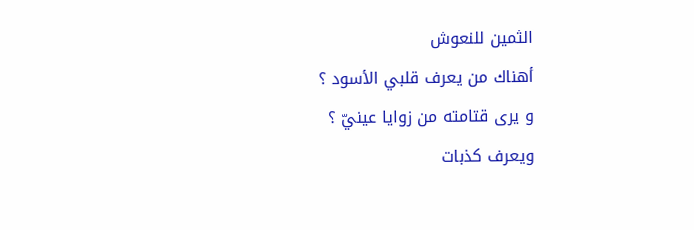الثمين للنعوش
أهناك من يعرف قلبي الأسود ؟
و يرى قتامته من زوايا عينيّ ؟
ويعرف كذبات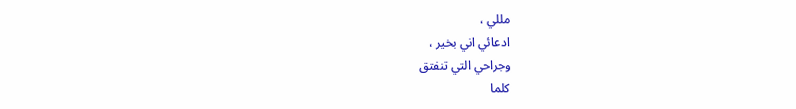مللي ،
ادعائي اني بخير ،
وجراحي التي تنفتق
كلما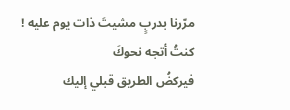مرّرنا بدربٍ مشيتَ ذات يوم عليه !
كنتُ أتجه نحوكَ
فيركضُ الطريق قبلي إليك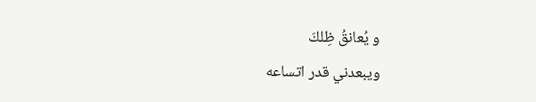و يُعانقُ ظِلكَ
ويبعدني قدر اتساعه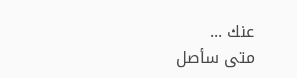عنك ...
متى سأصل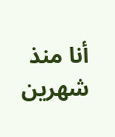أنا منذ شهرين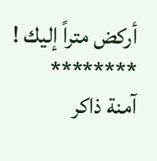أركض متراً إليك !
********
آمنة ذاكر